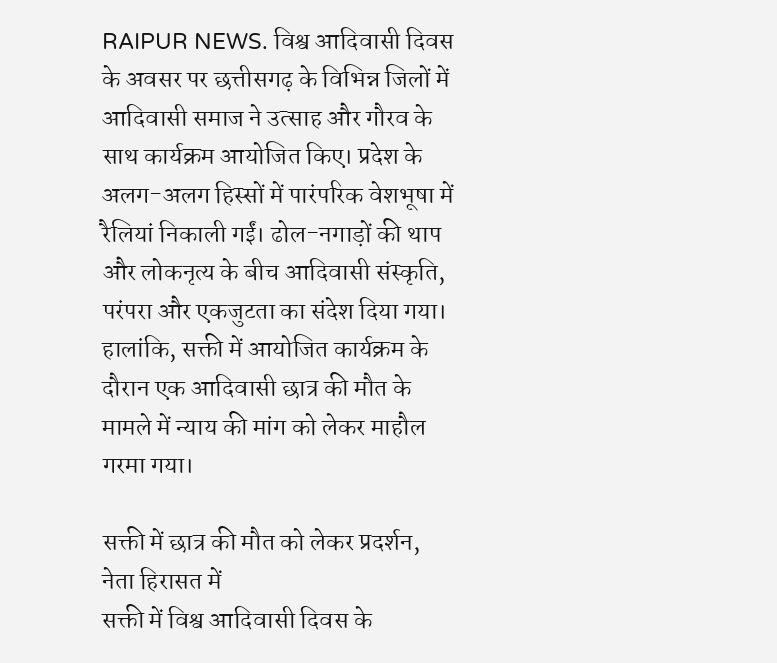RAIPUR NEWS. विश्व आदिवासी दिवस के अवसर पर छत्तीसगढ़ के विभिन्न जिलों में आदिवासी समाज ने उत्साह और गौरव के साथ कार्यक्रम आयोजित किए। प्रदेश के अलग-अलग हिस्सों में पारंपरिक वेशभूषा में रैलियां निकाली गईं। ढोल-नगाड़ों की थाप और लोकनृत्य के बीच आदिवासी संस्कृति, परंपरा और एकजुटता का संदेश दिया गया। हालांकि, सक्ती में आयोजित कार्यक्रम के दौरान एक आदिवासी छात्र की मौत के मामले में न्याय की मांग को लेकर माहौल गरमा गया।

सक्ती में छात्र की मौत को लेकर प्रदर्शन, नेता हिरासत में
सक्ती में विश्व आदिवासी दिवस के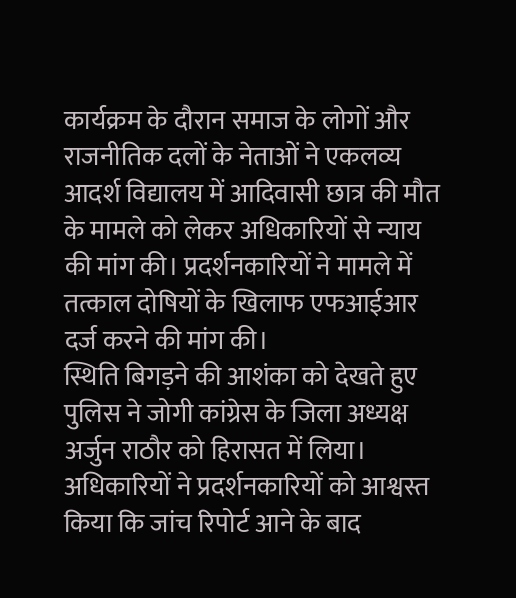कार्यक्रम के दौरान समाज के लोगों और राजनीतिक दलों के नेताओं ने एकलव्य आदर्श विद्यालय में आदिवासी छात्र की मौत के मामले को लेकर अधिकारियों से न्याय की मांग की। प्रदर्शनकारियों ने मामले में तत्काल दोषियों के खिलाफ एफआईआर दर्ज करने की मांग की।
स्थिति बिगड़ने की आशंका को देखते हुए पुलिस ने जोगी कांग्रेस के जिला अध्यक्ष अर्जुन राठौर को हिरासत में लिया। अधिकारियों ने प्रदर्शनकारियों को आश्वस्त किया कि जांच रिपोर्ट आने के बाद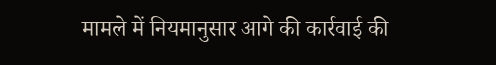मामले में नियमानुसार आगे की कार्रवाई की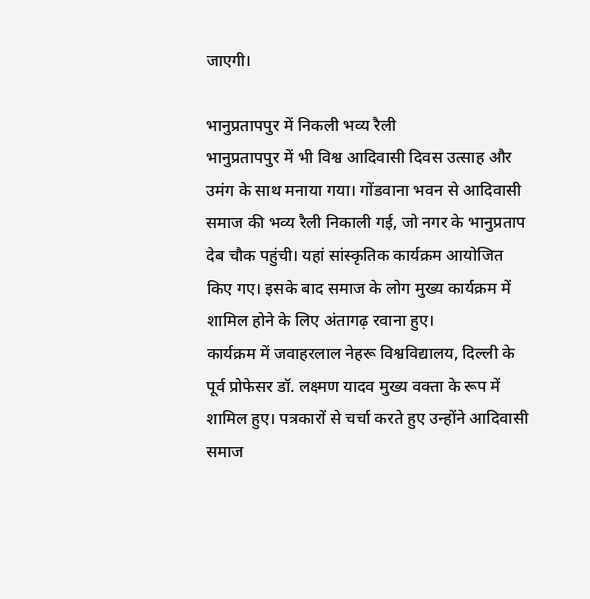जाएगी।

भानुप्रतापपुर में निकली भव्य रैली
भानुप्रतापपुर में भी विश्व आदिवासी दिवस उत्साह और उमंग के साथ मनाया गया। गोंडवाना भवन से आदिवासी समाज की भव्य रैली निकाली गई, जो नगर के भानुप्रताप देब चौक पहुंची। यहां सांस्कृतिक कार्यक्रम आयोजित किए गए। इसके बाद समाज के लोग मुख्य कार्यक्रम में शामिल होने के लिए अंतागढ़ रवाना हुए।
कार्यक्रम में जवाहरलाल नेहरू विश्वविद्यालय, दिल्ली के पूर्व प्रोफेसर डॉ. लक्ष्मण यादव मुख्य वक्ता के रूप में शामिल हुए। पत्रकारों से चर्चा करते हुए उन्होंने आदिवासी समाज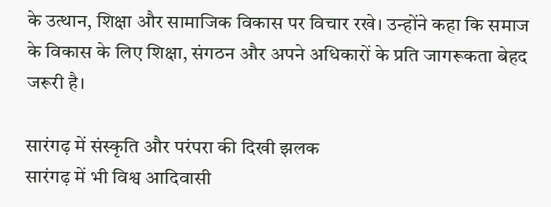के उत्थान, शिक्षा और सामाजिक विकास पर विचार रखे। उन्होंने कहा कि समाज के विकास के लिए शिक्षा, संगठन और अपने अधिकारों के प्रति जागरूकता बेहद जरूरी है।

सारंगढ़ में संस्कृति और परंपरा की दिखी झलक
सारंगढ़ में भी विश्व आदिवासी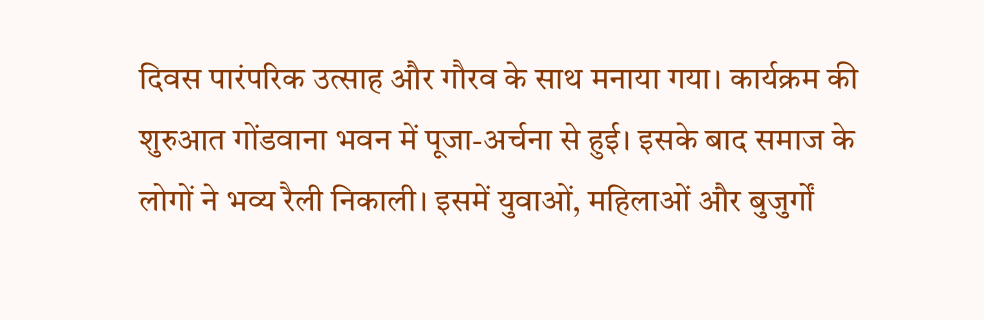दिवस पारंपरिक उत्साह और गौरव के साथ मनाया गया। कार्यक्रम की शुरुआत गोंडवाना भवन में पूजा-अर्चना से हुई। इसके बाद समाज के लोगों ने भव्य रैली निकाली। इसमें युवाओं, महिलाओं और बुजुर्गों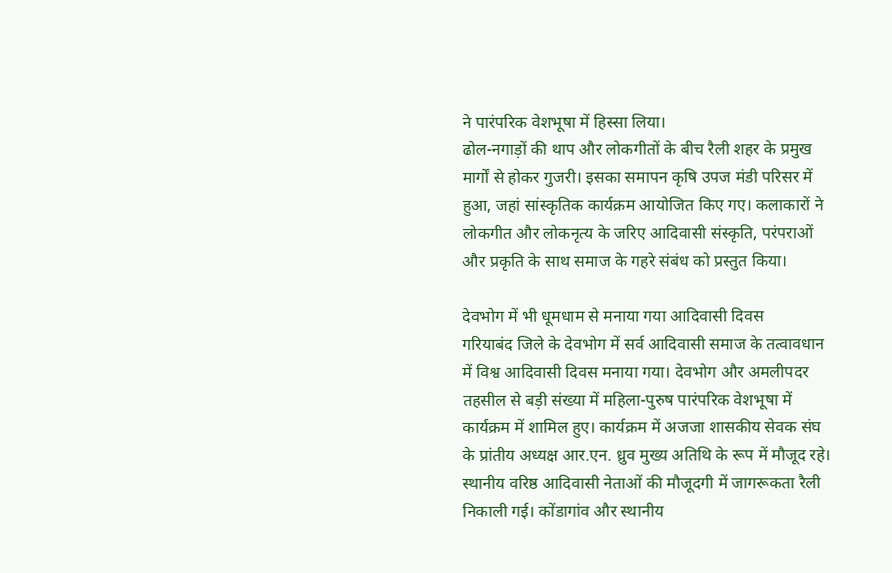ने पारंपरिक वेशभूषा में हिस्सा लिया।
ढोल-नगाड़ों की थाप और लोकगीतों के बीच रैली शहर के प्रमुख मार्गों से होकर गुजरी। इसका समापन कृषि उपज मंडी परिसर में हुआ, जहां सांस्कृतिक कार्यक्रम आयोजित किए गए। कलाकारों ने लोकगीत और लोकनृत्य के जरिए आदिवासी संस्कृति, परंपराओं और प्रकृति के साथ समाज के गहरे संबंध को प्रस्तुत किया।

देवभोग में भी धूमधाम से मनाया गया आदिवासी दिवस
गरियाबंद जिले के देवभोग में सर्व आदिवासी समाज के तत्वावधान में विश्व आदिवासी दिवस मनाया गया। देवभोग और अमलीपदर तहसील से बड़ी संख्या में महिला-पुरुष पारंपरिक वेशभूषा में कार्यक्रम में शामिल हुए। कार्यक्रम में अजजा शासकीय सेवक संघ के प्रांतीय अध्यक्ष आर.एन. ध्रुव मुख्य अतिथि के रूप में मौजूद रहे।
स्थानीय वरिष्ठ आदिवासी नेताओं की मौजूदगी में जागरूकता रैली निकाली गई। कोंडागांव और स्थानीय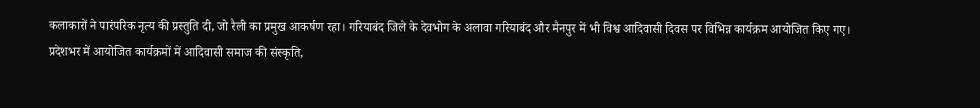कलाकारों ने पारंपरिक नृत्य की प्रस्तुति दी, जो रैली का प्रमुख आकर्षण रहा। गरियाबंद जिले के देवभोग के अलावा गरियाबंद और मैनपुर में भी विश्व आदिवासी दिवस पर विभिन्न कार्यक्रम आयोजित किए गए।
प्रदेशभर में आयोजित कार्यक्रमों में आदिवासी समाज की संस्कृति,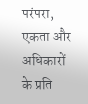परंपरा, एकता और अधिकारों के प्रति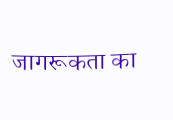जागरूकता का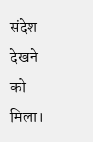संदेश देखने को मिला।